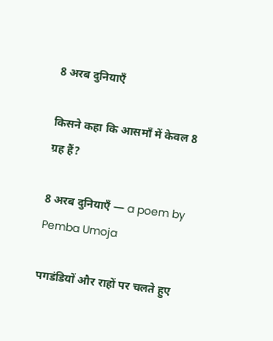8 अरब दुनियाएँ

किसने कहा कि आसमाँ में केवल 8 ग्रह हैं?

8 अरब दुनियाएँ — a poem by Pemba Umoja

पगडंडियों और राहों पर चलते हुए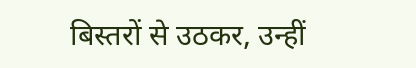बिस्तरों से उठकर, उन्हीं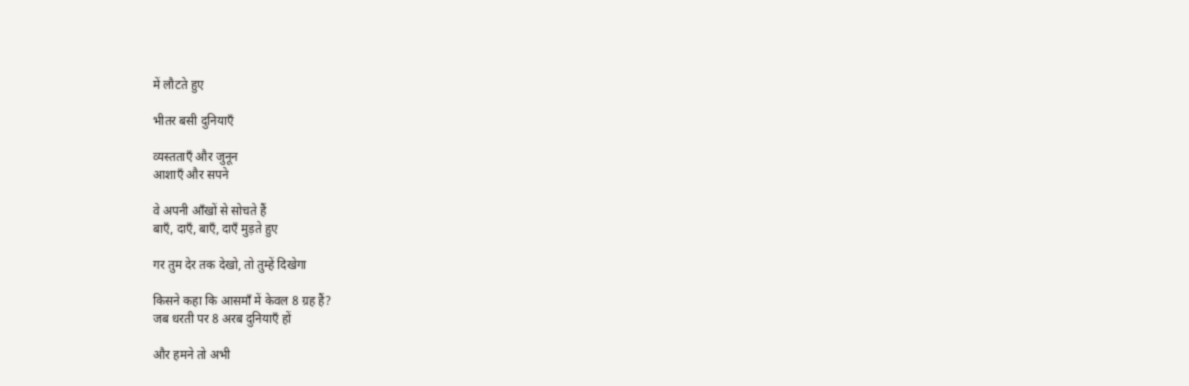में लौटते हुए

भीतर बसी दुनियाएँ

व्यस्तताएँ और जुनून
आशाएँ और सपने

वे अपनी आँखों से सोचते हैं
बाएँ, दाएँ, बाएँ, दाएँ मुड़ते हुए

गर तुम देर तक देखो, तो तुम्हें दिखेगा

किसने कहा कि आसमाँ में केवल 8 ग्रह हैं?
जब धरती पर 8 अरब दुनियाएँ हों

और हमने तो अभी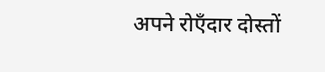अपने रोएँदार दोस्तों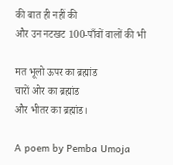की बात ही नहीं की
और उन नटखट 100-पाँवों वालों की भी

मत भूलो ऊपर का ब्रह्मांड
चारों ओर का ब्रह्मांड
और भीतर का ब्रह्मांड।

A poem by Pemba Umoja